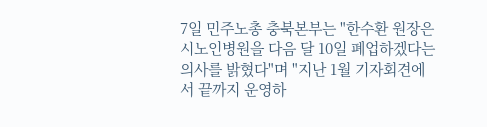7일 민주노총 충북본부는 "한수환 원장은 시노인병원을 다음 달 10일 폐업하겠다는 의사를 밝혔다"며 "지난 1월 기자회견에서 끝까지 운영하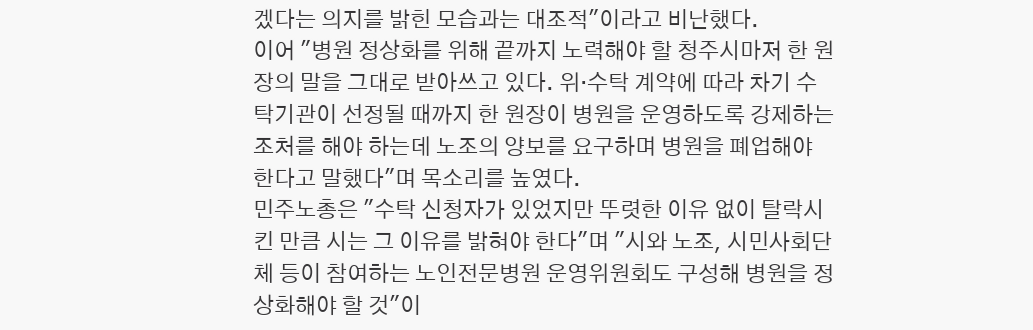겠다는 의지를 밝힌 모습과는 대조적"이라고 비난했다.
이어 "병원 정상화를 위해 끝까지 노력해야 할 청주시마저 한 원장의 말을 그대로 받아쓰고 있다. 위·수탁 계약에 따라 차기 수탁기관이 선정될 때까지 한 원장이 병원을 운영하도록 강제하는 조처를 해야 하는데 노조의 양보를 요구하며 병원을 폐업해야 한다고 말했다"며 목소리를 높였다.
민주노총은 "수탁 신청자가 있었지만 뚜렷한 이유 없이 탈락시킨 만큼 시는 그 이유를 밝혀야 한다"며 "시와 노조, 시민사회단체 등이 참여하는 노인전문병원 운영위원회도 구성해 병원을 정상화해야 할 것"이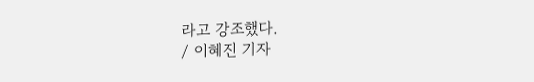라고 강조했다.
/ 이혜진 기자